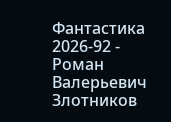Фантастика 2026-92 - Роман Валерьевич Злотников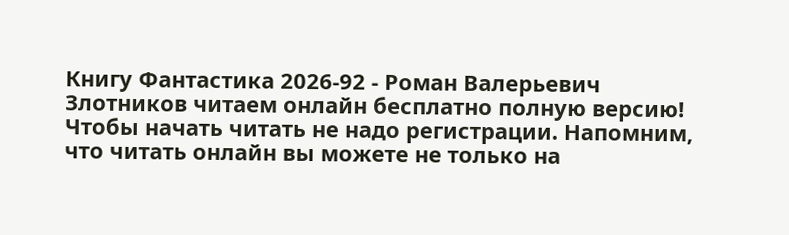Книгу Фантастика 2026-92 - Роман Валерьевич Злотников читаем онлайн бесплатно полную версию! Чтобы начать читать не надо регистрации. Напомним, что читать онлайн вы можете не только на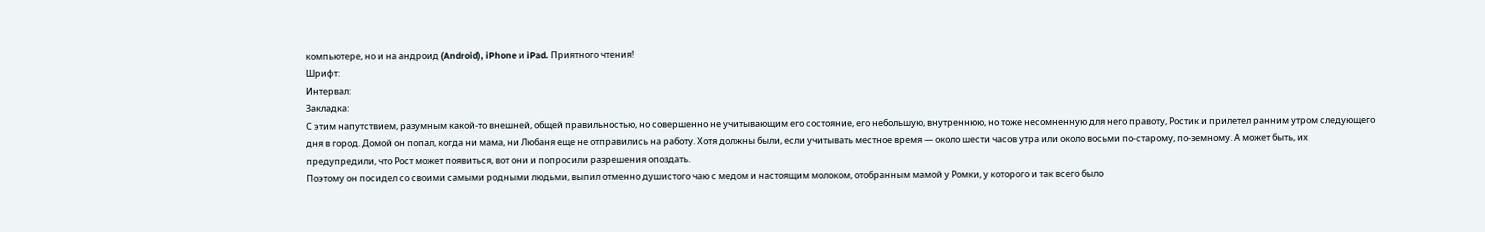компьютере, но и на андроид (Android), iPhone и iPad. Приятного чтения!
Шрифт:
Интервал:
Закладка:
С этим напутствием, разумным какой-то внешней, общей правильностью, но совершенно не учитывающим его состояние, его небольшую, внутреннюю, но тоже несомненную для него правоту, Ростик и прилетел ранним утром следующего дня в город. Домой он попал, когда ни мама, ни Любаня еще не отправились на работу. Хотя должны были, если учитывать местное время — около шести часов утра или около восьми по-старому, по-земному. А может быть, их предупредили, что Рост может появиться, вот они и попросили разрешения опоздать.
Поэтому он посидел со своими самыми родными людьми, выпил отменно душистого чаю с медом и настоящим молоком, отобранным мамой у Ромки, у которого и так всего было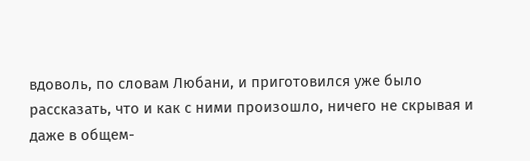вдоволь, по словам Любани, и приготовился уже было рассказать, что и как с ними произошло, ничего не скрывая и даже в общем-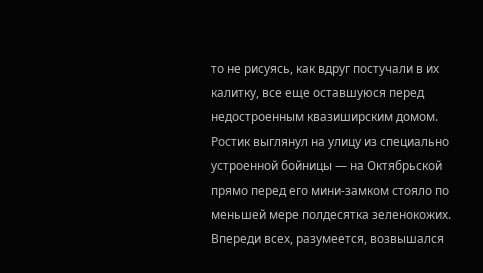то не рисуясь, как вдруг постучали в их калитку, все еще оставшуюся перед недостроенным квазиширским домом.
Ростик выглянул на улицу из специально устроенной бойницы — на Октябрьской прямо перед его мини-замком стояло по меньшей мере полдесятка зеленокожих. Впереди всех, разумеется, возвышался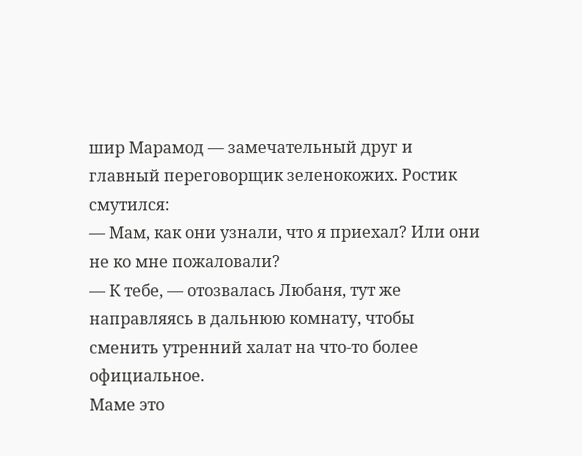шир Марамод — замечательный друг и главный переговорщик зеленокожих. Ростик смутился:
— Мам, как они узнали, что я приехал? Или они не ко мне пожаловали?
— К тебе, — отозвалась Любаня, тут же направляясь в дальнюю комнату, чтобы сменить утренний халат на что-то более официальное.
Маме это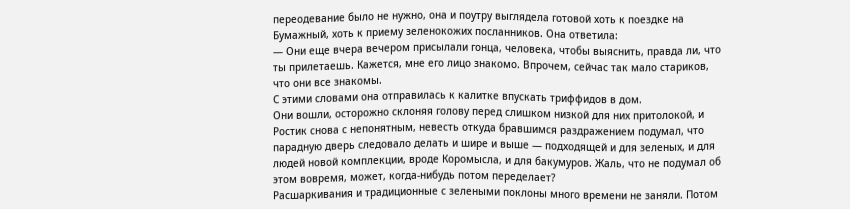переодевание было не нужно, она и поутру выглядела готовой хоть к поездке на Бумажный, хоть к приему зеленокожих посланников. Она ответила:
— Они еще вчера вечером присылали гонца, человека, чтобы выяснить, правда ли, что ты прилетаешь. Кажется, мне его лицо знакомо. Впрочем, сейчас так мало стариков, что они все знакомы.
С этими словами она отправилась к калитке впускать триффидов в дом.
Они вошли, осторожно склоняя голову перед слишком низкой для них притолокой, и Ростик снова с непонятным, невесть откуда бравшимся раздражением подумал, что парадную дверь следовало делать и шире и выше — подходящей и для зеленых, и для людей новой комплекции, вроде Коромысла, и для бакумуров. Жаль, что не подумал об этом вовремя, может, когда-нибудь потом переделает?
Расшаркивания и традиционные с зелеными поклоны много времени не заняли. Потом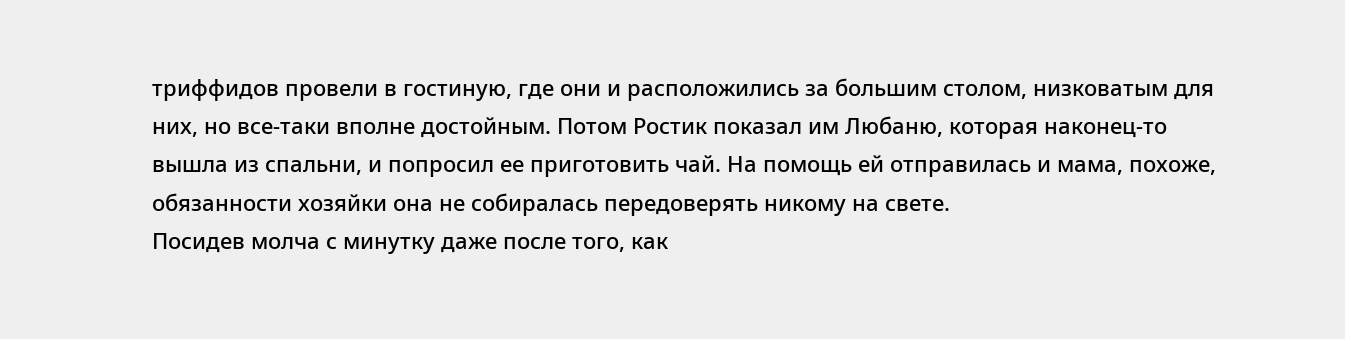триффидов провели в гостиную, где они и расположились за большим столом, низковатым для них, но все-таки вполне достойным. Потом Ростик показал им Любаню, которая наконец-то вышла из спальни, и попросил ее приготовить чай. На помощь ей отправилась и мама, похоже, обязанности хозяйки она не собиралась передоверять никому на свете.
Посидев молча с минутку даже после того, как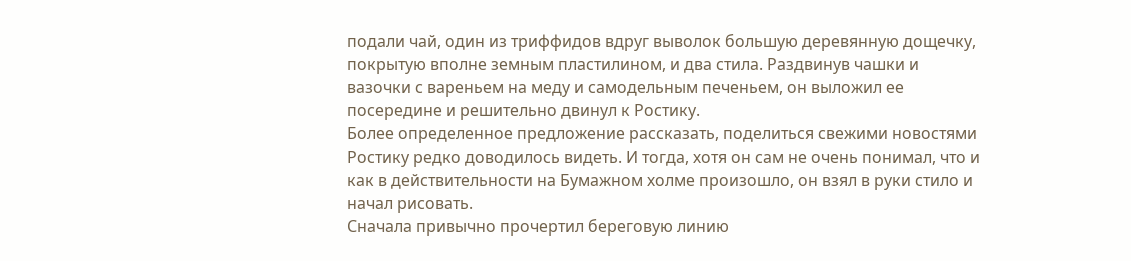подали чай, один из триффидов вдруг выволок большую деревянную дощечку, покрытую вполне земным пластилином, и два стила. Раздвинув чашки и вазочки с вареньем на меду и самодельным печеньем, он выложил ее посередине и решительно двинул к Ростику.
Более определенное предложение рассказать, поделиться свежими новостями Ростику редко доводилось видеть. И тогда, хотя он сам не очень понимал, что и как в действительности на Бумажном холме произошло, он взял в руки стило и начал рисовать.
Сначала привычно прочертил береговую линию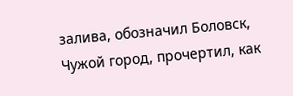залива, обозначил Боловск, Чужой город, прочертил, как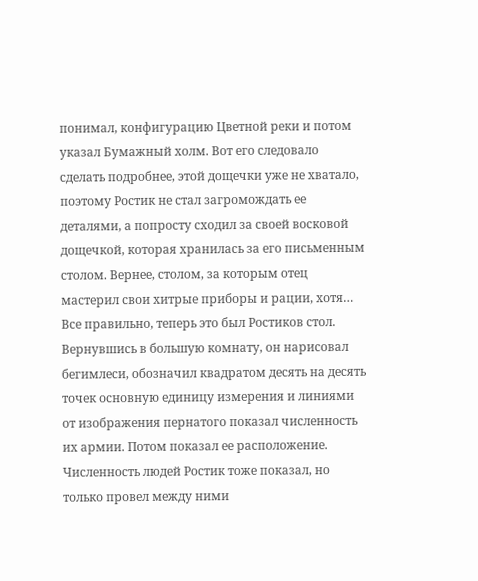понимал, конфигурацию Цветной реки и потом указал Бумажный холм. Вот его следовало сделать подробнее, этой дощечки уже не хватало, поэтому Ростик не стал загромождать ее деталями, а попросту сходил за своей восковой дощечкой, которая хранилась за его письменным столом. Вернее, столом, за которым отец мастерил свои хитрые приборы и рации, хотя… Все правильно, теперь это был Ростиков стол.
Вернувшись в большую комнату, он нарисовал бегимлеси, обозначил квадратом десять на десять точек основную единицу измерения и линиями от изображения пернатого показал численность их армии. Потом показал ее расположение.
Численность людей Ростик тоже показал, но только провел между ними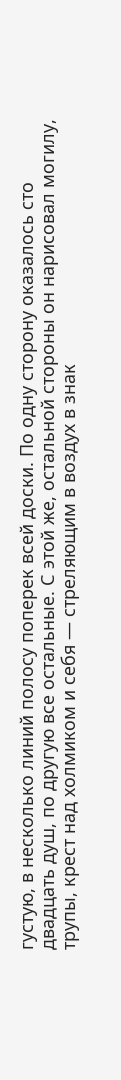густую, в несколько линий полосу поперек всей доски. По одну сторону оказалось сто двадцать душ, по другую все остальные. С этой же, остальной стороны он нарисовал могилу, трупы, крест над холмиком и себя — стреляющим в воздух в знак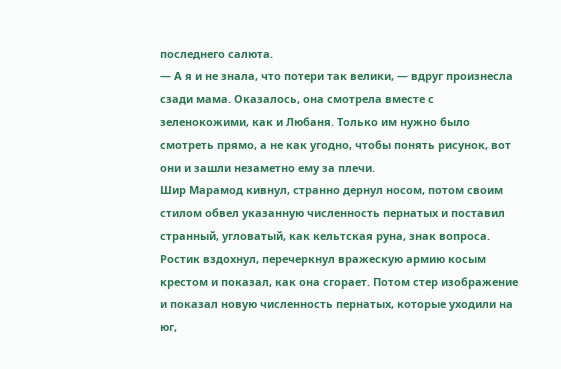последнего салюта.
— А я и не знала, что потери так велики, — вдруг произнесла сзади мама. Оказалось, она смотрела вместе с зеленокожими, как и Любаня. Только им нужно было смотреть прямо, а не как угодно, чтобы понять рисунок, вот они и зашли незаметно ему за плечи.
Шир Марамод кивнул, странно дернул носом, потом своим стилом обвел указанную численность пернатых и поставил странный, угловатый, как кельтская руна, знак вопроса.
Ростик вздохнул, перечеркнул вражескую армию косым крестом и показал, как она сгорает. Потом стер изображение и показал новую численность пернатых, которые уходили на юг,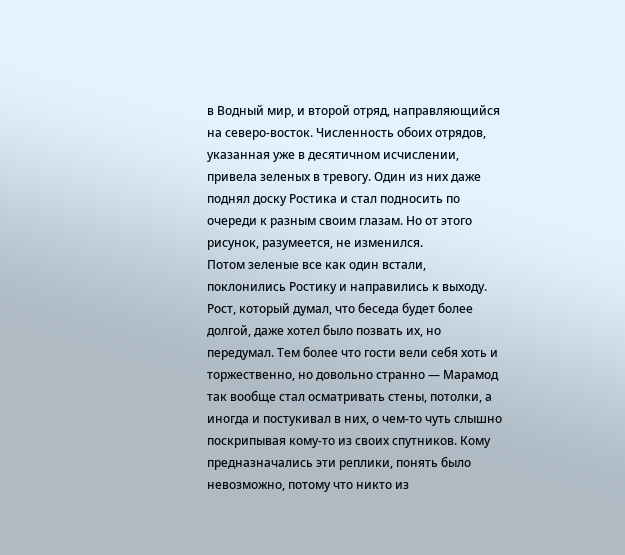в Водный мир, и второй отряд, направляющийся на северо-восток. Численность обоих отрядов, указанная уже в десятичном исчислении, привела зеленых в тревогу. Один из них даже поднял доску Ростика и стал подносить по очереди к разным своим глазам. Но от этого рисунок, разумеется, не изменился.
Потом зеленые все как один встали, поклонились Ростику и направились к выходу. Рост, который думал, что беседа будет более долгой, даже хотел было позвать их, но передумал. Тем более что гости вели себя хоть и торжественно, но довольно странно — Марамод так вообще стал осматривать стены, потолки, а иногда и постукивал в них, о чем-то чуть слышно поскрипывая кому-то из своих спутников. Кому предназначались эти реплики, понять было невозможно, потому что никто из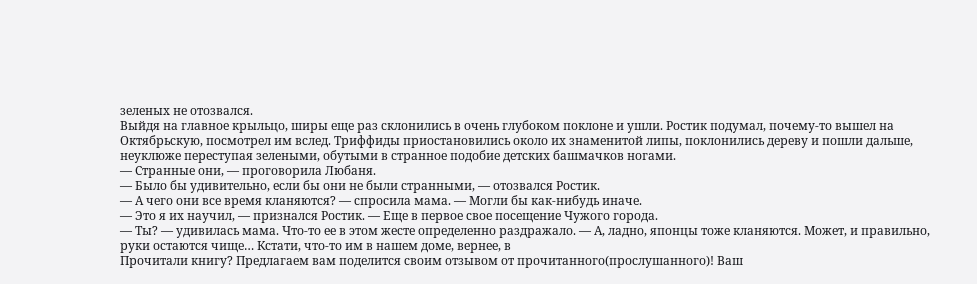зеленых не отозвался.
Выйдя на главное крыльцо, ширы еще раз склонились в очень глубоком поклоне и ушли. Ростик подумал, почему-то вышел на Октябрьскую, посмотрел им вслед. Триффиды приостановились около их знаменитой липы, поклонились дереву и пошли дальше, неуклюже переступая зелеными, обутыми в странное подобие детских башмачков ногами.
— Странные они, — проговорила Любаня.
— Было бы удивительно, если бы они не были странными, — отозвался Ростик.
— А чего они все время кланяются? — спросила мама. — Могли бы как-нибудь иначе.
— Это я их научил, — признался Ростик. — Еще в первое свое посещение Чужого города.
— Ты? — удивилась мама. Что-то ее в этом жесте определенно раздражало. — А, ладно, японцы тоже кланяются. Может, и правильно, руки остаются чище… Кстати, что-то им в нашем доме, вернее, в
Прочитали книгу? Предлагаем вам поделится своим отзывом от прочитанного(прослушанного)! Ваш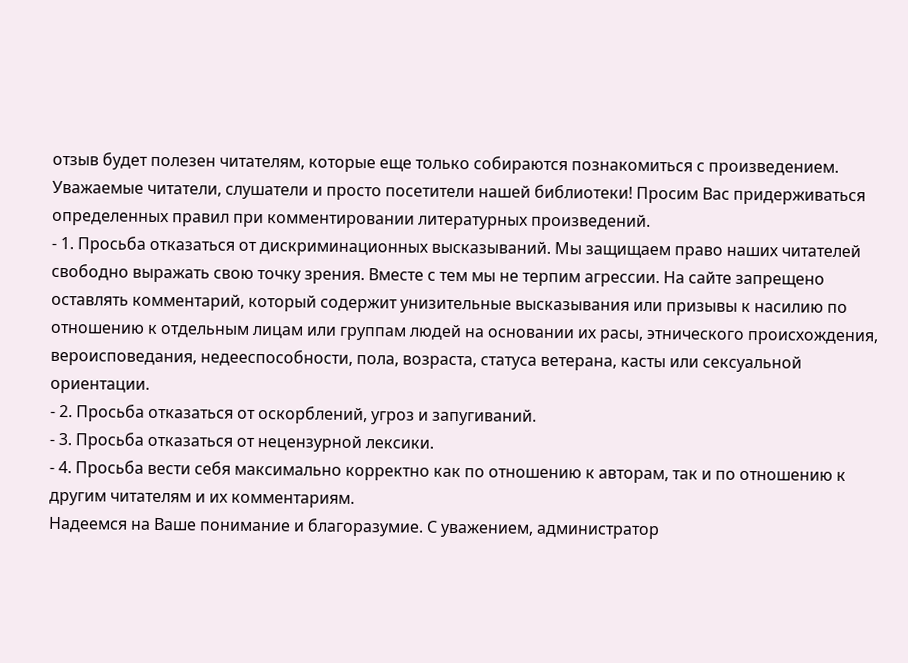отзыв будет полезен читателям, которые еще только собираются познакомиться с произведением.
Уважаемые читатели, слушатели и просто посетители нашей библиотеки! Просим Вас придерживаться определенных правил при комментировании литературных произведений.
- 1. Просьба отказаться от дискриминационных высказываний. Мы защищаем право наших читателей свободно выражать свою точку зрения. Вместе с тем мы не терпим агрессии. На сайте запрещено оставлять комментарий, который содержит унизительные высказывания или призывы к насилию по отношению к отдельным лицам или группам людей на основании их расы, этнического происхождения, вероисповедания, недееспособности, пола, возраста, статуса ветерана, касты или сексуальной ориентации.
- 2. Просьба отказаться от оскорблений, угроз и запугиваний.
- 3. Просьба отказаться от нецензурной лексики.
- 4. Просьба вести себя максимально корректно как по отношению к авторам, так и по отношению к другим читателям и их комментариям.
Надеемся на Ваше понимание и благоразумие. С уважением, администратор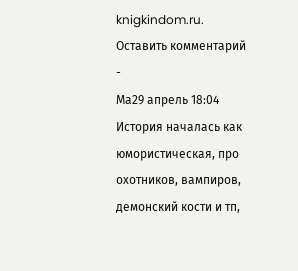knigkindom.ru.
Оставить комментарий
-
Ма29 апрель 18:04
История началась как юмористическая, про охотников, вампиров, демонский кости и тп,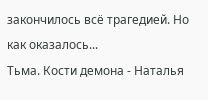закончилось всё трагедией. Но как оказалось...
Тьма. Кости демона - Наталья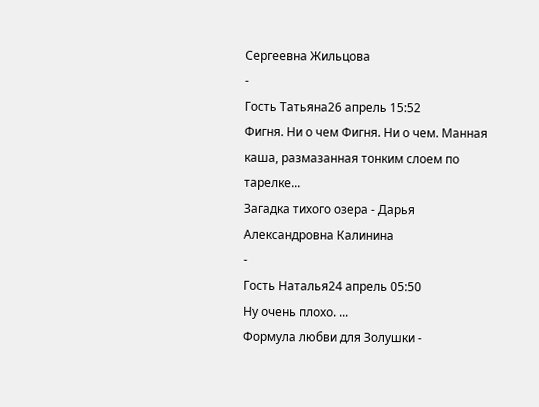Сергеевна Жильцова
-
Гость Татьяна26 апрель 15:52
Фигня. Ни о чем Фигня. Ни о чем. Манная каша, размазанная тонким слоем по тарелке...
Загадка тихого озера - Дарья Александровна Калинина
-
Гость Наталья24 апрель 05:50
Ну очень плохо. ...
Формула любви для Золушки -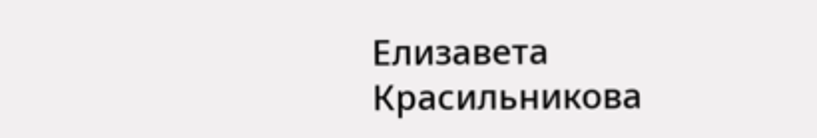Елизавета Красильникова